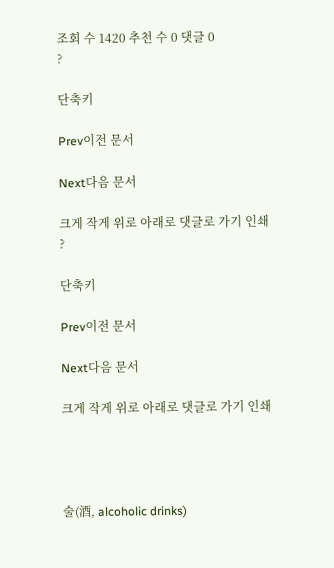조회 수 1420 추천 수 0 댓글 0
?

단축키

Prev이전 문서

Next다음 문서

크게 작게 위로 아래로 댓글로 가기 인쇄
?

단축키

Prev이전 문서

Next다음 문서

크게 작게 위로 아래로 댓글로 가기 인쇄




술(酒, alcoholic drinks)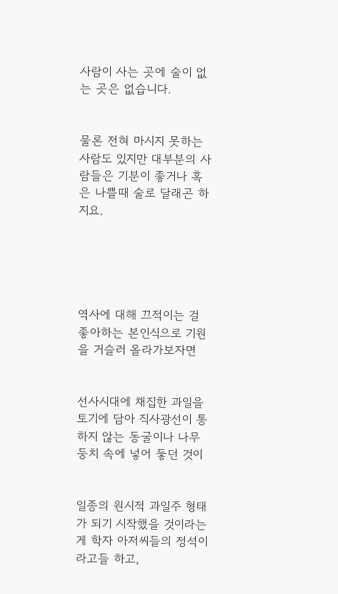사람이 사는 곳에 술이 없는 곳은 없습니다.


물론 전혀 마시지 못하는 사람도 있지만 대부분의 사람들은 기분이 좋거나 혹은 나쁠때 술로 달래곤 하지요.





역사에 대해 끄적이는 걸 좋아하는 본인식으로 기원을 거슬러 올라가보자면


선사시대에 채집한 과일을 토기에 담아 직사광선이 통하지 않는 동굴이나 나무둥치 속에 넣어 둫던 것이


일종의 원시적 과일주 형태가 되기 시작했을 것이라는 게 학자 아저씨들의 정석이라고들 하고,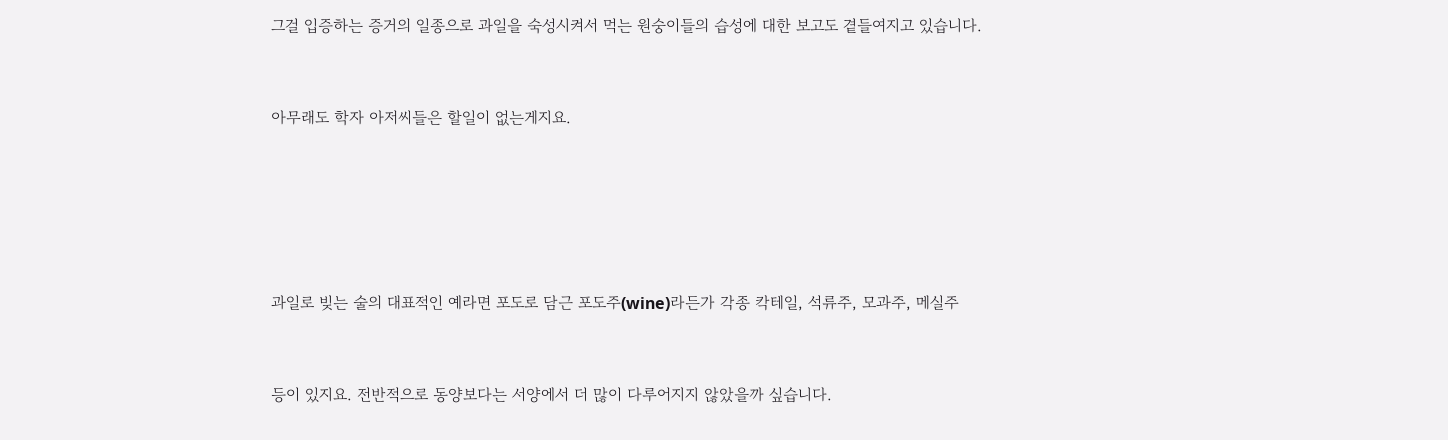그걸 입증하는 증거의 일종으로 과일을 숙성시켜서 먹는 원숭이들의 습성에 대한 보고도 곁들여지고 있습니다.


아무래도 학자 아저씨들은 할일이 없는게지요.





과일로 빚는 술의 대표적인 예라면 포도로 담근 포도주(wine)라든가 각종 칵테일, 석류주, 모과주, 메실주


등이 있지요. 전반적으로 동양보다는 서양에서 더 많이 다루어지지 않았을까 싶습니다.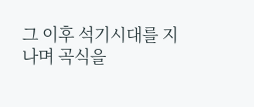그 이후 석기시대를 지나며 곡식을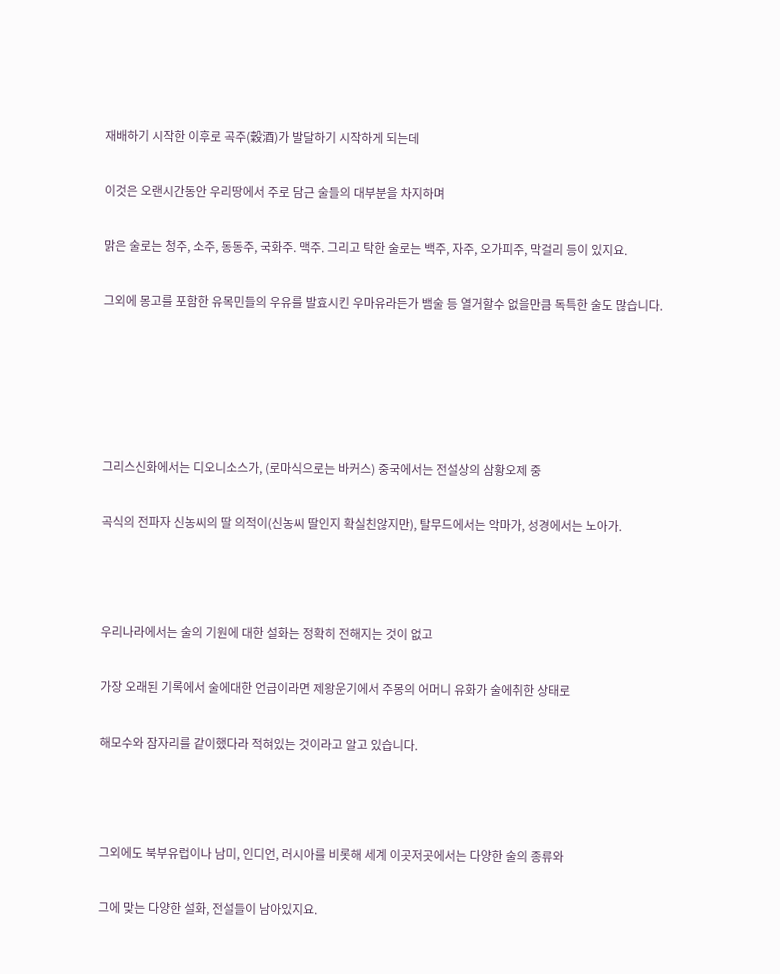재배하기 시작한 이후로 곡주(穀酒)가 발달하기 시작하게 되는데


이것은 오랜시간동안 우리땅에서 주로 담근 술들의 대부분을 차지하며


맑은 술로는 청주, 소주, 동동주, 국화주. 맥주. 그리고 탁한 술로는 백주, 자주, 오가피주, 막걸리 등이 있지요.


그외에 몽고를 포함한 유목민들의 우유를 발효시킨 우마유라든가 뱀술 등 열거할수 없을만큼 독특한 술도 많습니다.








그리스신화에서는 디오니소스가, (로마식으로는 바커스) 중국에서는 전설상의 삼황오제 중


곡식의 전파자 신농씨의 딸 의적이(신농씨 딸인지 확실친않지만), 탈무드에서는 악마가, 성경에서는 노아가.





우리나라에서는 술의 기원에 대한 설화는 정확히 전해지는 것이 없고


가장 오래된 기록에서 술에대한 언급이라면 제왕운기에서 주몽의 어머니 유화가 술에취한 상태로


해모수와 잠자리를 같이했다라 적혀있는 것이라고 알고 있습니다.





그외에도 북부유럽이나 남미, 인디언, 러시아를 비롯해 세계 이곳저곳에서는 다양한 술의 종류와


그에 맞는 다양한 설화, 전설들이 남아있지요.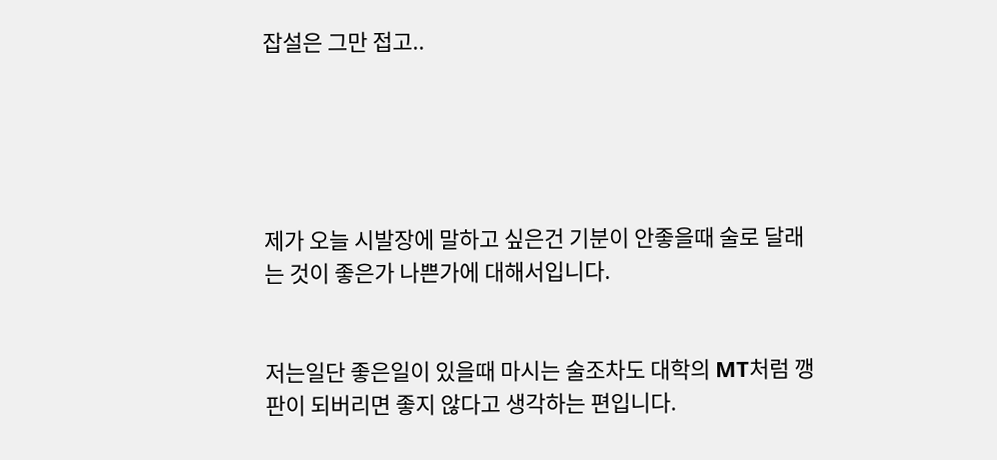잡설은 그만 접고..





제가 오늘 시발장에 말하고 싶은건 기분이 안좋을때 술로 달래는 것이 좋은가 나쁜가에 대해서입니다.


저는일단 좋은일이 있을때 마시는 술조차도 대학의 MT처럼 깽판이 되버리면 좋지 않다고 생각하는 편입니다.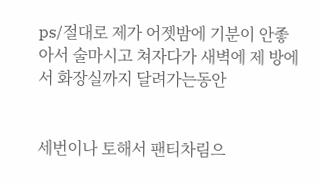ps/절대로 제가 어젯밤에 기분이 안좋아서 술마시고 쳐자다가 새벽에 제 방에서 화장실까지 달려가는동안


세번이나 토해서 팬티차림으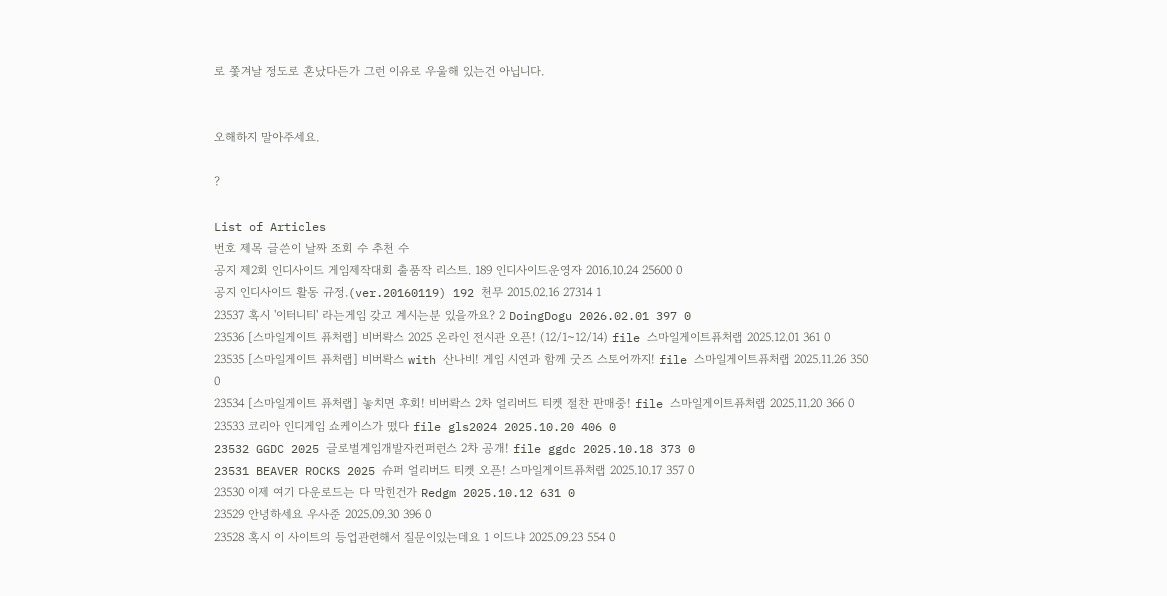로 쫓겨날 정도로 혼났다든가 그런 이유로 우울해 있는건 아닙니다.


오해하지 말아주세요.

?

List of Articles
번호 제목 글쓴이 날짜 조회 수 추천 수
공지 제2회 인디사이드 게임제작대회 출품작 리스트. 189 인디사이드운영자 2016.10.24 25600 0
공지 인디사이드 활동 규정.(ver.20160119) 192 천무 2015.02.16 27314 1
23537 혹시 '이터니티' 라는게임 갖고 계시는분 있을까요? 2 DoingDogu 2026.02.01 397 0
23536 [스마일게이트 퓨처랩] 비버롹스 2025 온라인 전시관 오픈! (12/1~12/14) file 스마일게이트퓨처랩 2025.12.01 361 0
23535 [스마일게이트 퓨처랩] 비버롹스 with 산나비! 게임 시연과 함께 굿즈 스토어까지! file 스마일게이트퓨처랩 2025.11.26 350 0
23534 [스마일게이트 퓨처랩] 놓치면 후회! 비버롹스 2차 얼리버드 티켓 절찬 판매중! file 스마일게이트퓨처랩 2025.11.20 366 0
23533 코리아 인디게임 쇼케이스가 떴다 file gls2024 2025.10.20 406 0
23532 GGDC 2025 글로벌게임개발자컨퍼런스 2차 공개! file ggdc 2025.10.18 373 0
23531 BEAVER ROCKS 2025 슈퍼 얼리버드 티켓 오픈! 스마일게이트퓨처랩 2025.10.17 357 0
23530 이제 여기 다운로드는 다 막힌건가 Redgm 2025.10.12 631 0
23529 안녕하세요 우사준 2025.09.30 396 0
23528 혹시 이 사이트의 등업관련해서 질문이있는데요 1 이드냐 2025.09.23 554 0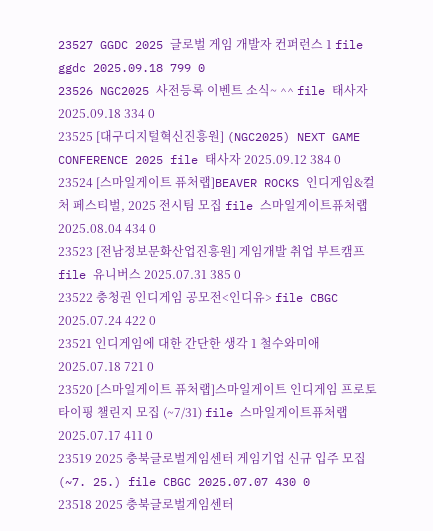23527 GGDC 2025 글로벌 게임 개발자 컨퍼런스 1 file ggdc 2025.09.18 799 0
23526 NGC2025 사전등록 이벤트 소식~ ^^ file 태사자 2025.09.18 334 0
23525 [대구디지털혁신진흥원] (NGC2025) NEXT GAME CONFERENCE 2025 file 태사자 2025.09.12 384 0
23524 [스마일게이트 퓨처랩]BEAVER ROCKS 인디게임&컬처 페스티벌, 2025 전시팀 모집 file 스마일게이트퓨처랩 2025.08.04 434 0
23523 [전남정보문화산업진흥원] 게임개발 취업 부트캠프 file 유니버스 2025.07.31 385 0
23522 충청권 인디게임 공모전<인디유> file CBGC 2025.07.24 422 0
23521 인디게임에 대한 간단한 생각 1 철수와미애 2025.07.18 721 0
23520 [스마일게이트 퓨처랩]스마일게이트 인디게임 프로토타이핑 챌린지 모집 (~7/31) file 스마일게이트퓨처랩 2025.07.17 411 0
23519 2025 충북글로벌게임센터 게임기업 신규 입주 모집(~7. 25.) file CBGC 2025.07.07 430 0
23518 2025 충북글로벌게임센터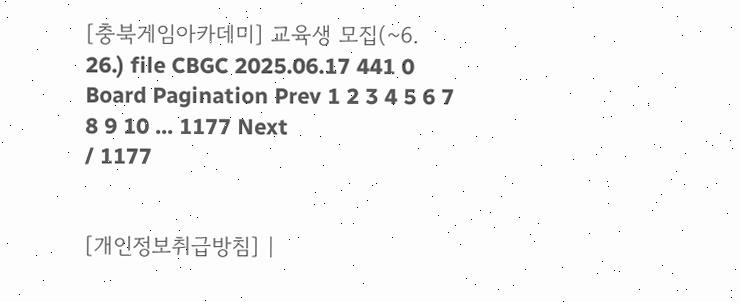[충북게임아카데미] 교육생 모집(~6. 26.) file CBGC 2025.06.17 441 0
Board Pagination Prev 1 2 3 4 5 6 7 8 9 10 ... 1177 Next
/ 1177


[개인정보취급방침] |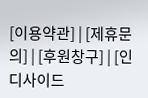[이용약관] | [제휴문의] | [후원창구] | [인디사이드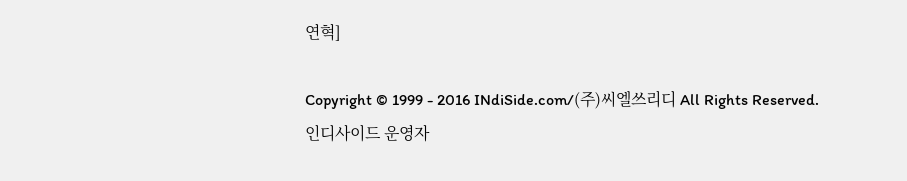연혁]

Copyright © 1999 - 2016 INdiSide.com/(주)씨엘쓰리디 All Rights Reserved.
인디사이드 운영자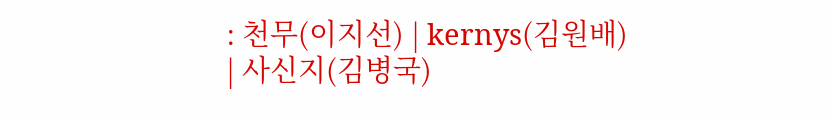: 천무(이지선) | kernys(김원배) | 사신지(김병국)